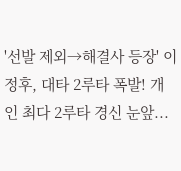'선발 제외→해결사 등장' 이정후, 대타 2루타 폭발! 개인 최다 2루타 경신 눈앞...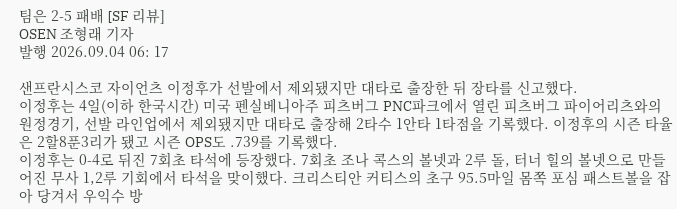팀은 2-5 패배 [SF 리뷰]
OSEN 조형래 기자
발행 2026.09.04 06: 17

샌프란시스코 자이언츠 이정후가 선발에서 제외됐지만 대타로 출장한 뒤 장타를 신고했다.
이정후는 4일(이하 한국시간) 미국 펜실베니아주 피츠버그 PNC파크에서 열린 피츠버그 파이어리츠와의 원정경기, 선발 라인업에서 제외됐지만 대타로 출장해 2타수 1안타 1타점을 기록했다. 이정후의 시즌 타율은 2할8푼3리가 됐고 시즌 OPS도 .739를 기록했다.
이정후는 0-4로 뒤진 7회초 타석에 등장했다. 7회초 조나 콕스의 볼넷과 2루 돌, 터너 힐의 볼넷으로 만들어진 무사 1,2루 기회에서 타석을 맞이했다. 크리스티안 커티스의 초구 95.5마일 몸쪽 포심 패스트볼을 잡아 당겨서 우익수 방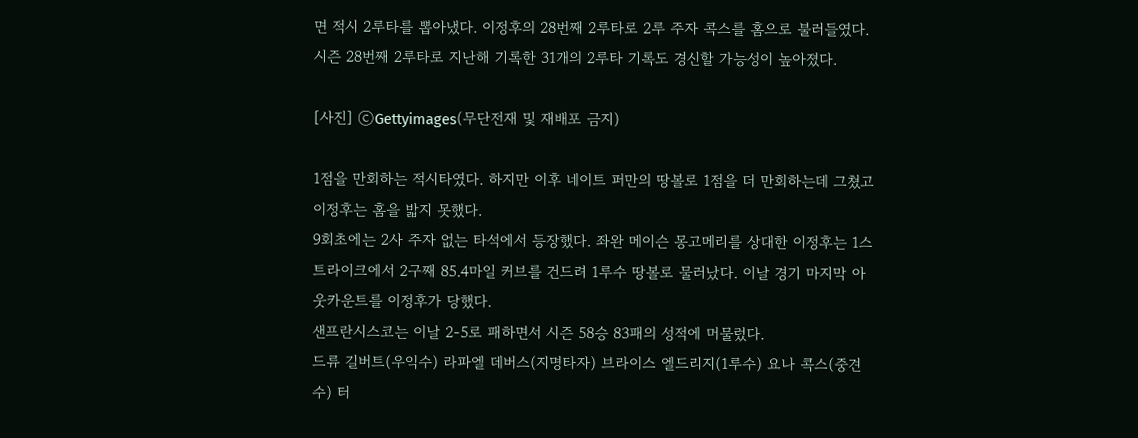면 적시 2루타를 뽑아냈다. 이정후의 28번째 2루타로 2루 주자 콕스를 홈으로 불러들였다. 시즌 28번째 2루타로 지난해 기록한 31개의 2루타 기록도 경신할 가능성이 높아졌다.

[사진] ⓒGettyimages(무단전재 및 재배포 금지)

1점을 만회하는 적시타였다. 하지만 이후 네이트 퍼만의 땅볼로 1점을 더 만회하는데 그쳤고 이정후는 홈을 밟지 못했다.
9회초에는 2사 주자 없는 타석에서 등장했다. 좌완 메이슨 몽고메리를 상대한 이정후는 1스트라이크에서 2구째 85.4마일 커브를 건드려 1루수 땅볼로 물러났다. 이날 경기 마지막 아웃카운트를 이정후가 당했다.
샌프란시스코는 이날 2-5로 패하면서 시즌 58승 83패의 성적에 머물렀다.
드류 길버트(우익수) 라파엘 데버스(지명타자) 브라이스 엘드리지(1루수) 요나 콕스(중견수) 터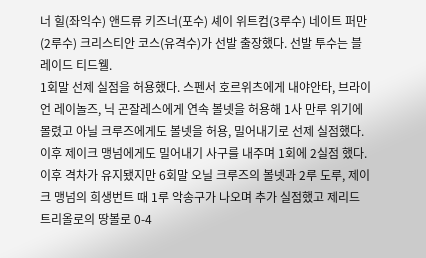너 힐(좌익수) 앤드류 키즈너(포수) 셰이 위트컴(3루수) 네이트 퍼만(2루수) 크리스티안 코스(유격수)가 선발 출장했다. 선발 투수는 블레이드 티드웰.
1회말 선제 실점을 허용했다. 스펜서 호르위츠에게 내야안타, 브라이언 레이놀즈, 닉 곤잘레스에게 연속 볼넷을 허용해 1사 만루 위기에 몰렸고 아닐 크루즈에게도 볼넷을 허용, 밀어내기로 선제 실점했다. 이후 제이크 맹넘에게도 밀어내기 사구를 내주며 1회에 2실점 했다.
이후 격차가 유지됐지만 6회말 오닐 크루즈의 볼넷과 2루 도루, 제이크 맹넘의 희생번트 때 1루 악송구가 나오며 추가 실점했고 제리드 트리올로의 땅볼로 0-4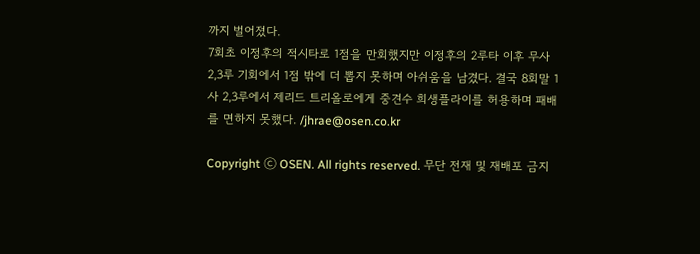까지 벌어졌다.
7회초 이정후의 적시타로 1점을 만회했지만 이정후의 2루타 이후 무사 2,3루 기회에서 1점 밖에 더 뽑지 못하며 아쉬움을 남겼다. 결국 8회말 1사 2,3루에서 제리드 트리올로에게 중견수 희생플라이를 허용하며 패배를 면하지 못했다. /jhrae@osen.co.kr

Copyright ⓒ OSEN. All rights reserved. 무단 전재 및 재배포 금지